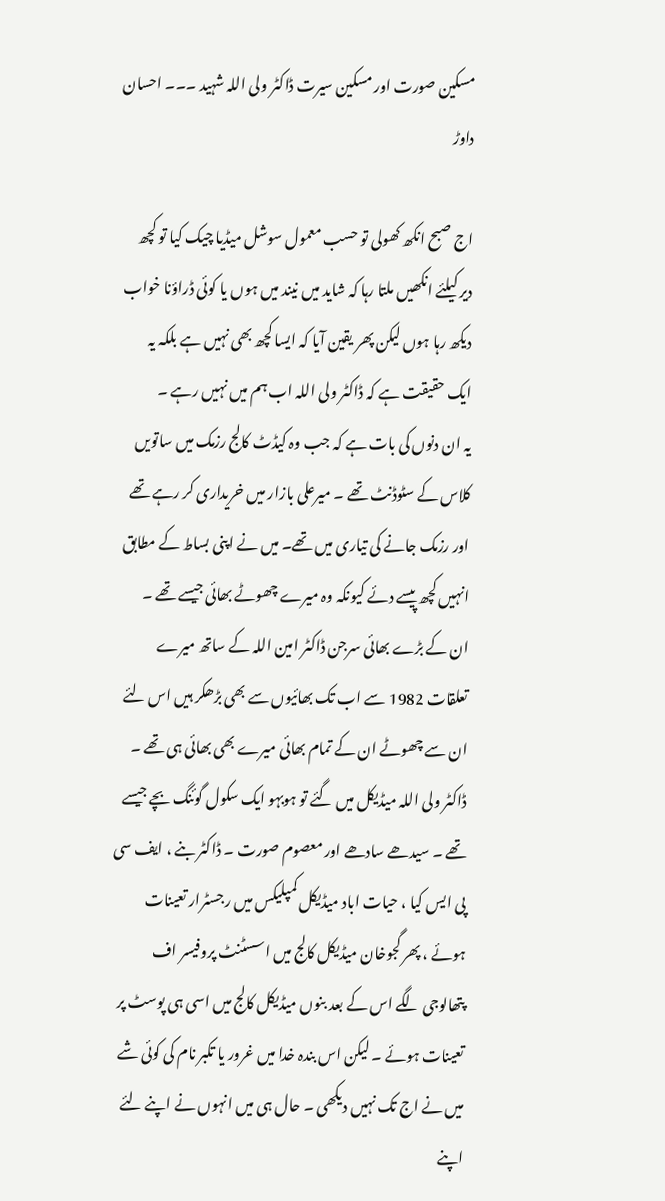مسکین صورت اور مسکین سیرت ڈاکٹر ولی اللہ شہید ۔۔۔ احسان داوڑ

اج صبح انکھ کھولی تو حسب معمول سوشل میڈیا چیک کیا تو کچھ دیر کیلئے انکھیں ملتا رہا کہ شاید میں نیند میں ہوں یا کوئی ڈراؤنا خواب دیکھ رہا ہوں لیکن پھر یقین آیا کہ ایسا کچھ بھی نہیں ہے بلکہ یہ ایک حقیقت ہے کہ ڈاکٹر ولی اللہ اب ہم میں نہیں رہے ۔
یہ ان دنوں کی بات ہے کہ جب وہ کیڈٹ کالج رزمک میں ساتویں کلاس کے سٹوڈنٹ تھے ۔ میرعلی بازار میں خریداری کر رہے تھے اور رزمک جانے کی تیاری میں تھے۔ میں نے اپنی بساط کے مطابق انہیں کچھ پیسے دئے کیونکہ وہ میرے چھوٹے بھائی جیسے تھے ۔ ان کے بڑے بھائی سرجن ڈاکٹر امین اللہ کے ساتھ میرے تعلقات 1982 سے اب تک بھائیوں سے بھی بڑھکر ہیں اس لئے ان سے چھوٹے ان کے تمام بھائی میرے بھی بھائی ہی تھے ۔ ڈاکٹر ولی اللہ میڈیکل میں گئے تو ہوبہو ایک سکول گوئنگ بچے جیسے تھے ۔ سیدھے سادھے اور معصوم صورت ۔ ڈاکٹر بنے ، ایف سی پی ایس کیا ، حیات اباد میڈیکل کمپلیکس میں رجسٹرار تعینات ہوئے ، پھر گجوخان میڈیکل کالج میں اسسٹنٹ پروفیسر اف پتھالوجی لگے اس کے بعد بنوں میڈیکل کالج میں اسی ہی پوسٹ پر تعینات ہوئے ۔ لیکن اس بندہ خدا میں غرور یا تکبر نام کی کوئی شے میں نے اج تک نہیں دیکھی ۔ حال ہی میں انہوں نے اپنے لئے اپنے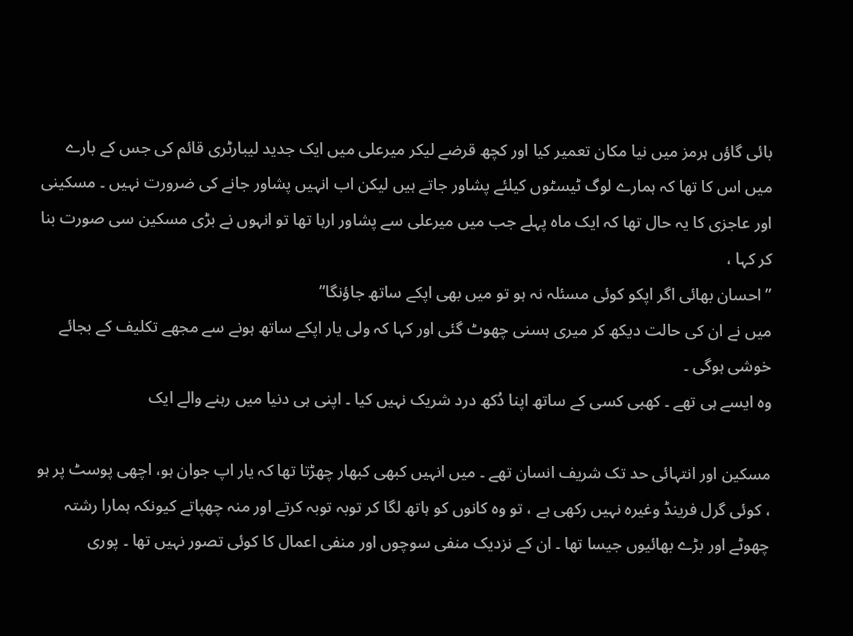بائی گاؤں ہرمز میں نیا مکان تعمیر کیا اور کچھ قرضے لیکر میرعلی میں ایک جدید لیبارٹری قائم کی جس کے بارے میں اس کا تھا کہ ہمارے لوگ ٹیسٹوں کیلئے پشاور جاتے ہیں لیکن اب انہیں پشاور جانے کی ضرورت نہیں ۔ مسکینی اور عاجزی کا یہ حال تھا کہ ایک ماہ پہلے جب میں میرعلی سے پشاور ارہا تھا تو انہوں نے بڑی مسکین سی صورت بنا کر کہا ،
” احسان بھائی اگر اپکو کوئی مسئلہ نہ ہو تو میں بھی اپکے ساتھ جاؤنگا”
میں نے ان کی حالت دیکھ کر میری ہسنی چھوٹ گئی اور کہا کہ ولی یار اپکے ساتھ ہونے سے مجھے تکلیف کے بجائے خوشی ہوگی ۔
وہ ایسے ہی تھے ۔ کھبی کسی کے ساتھ اپنا دُکھ درد شریک نہیں کیا ۔ اپنی ہی دنیا میں رہنے والے ایک

مسکین اور انتہائی حد تک شریف انسان تھے ۔ میں انہیں کبھی کبھار چھڑتا تھا کہ یار اپ جوان ہو، اچھی پوسٹ پر ہو ، کوئی گرل فرینڈ وغیرہ نہیں رکھی ہے ، تو وہ کانوں کو ہاتھ لگا کر توبہ توبہ کرتے اور منہ چھپاتے کیونکہ ہمارا رشتہ چھوٹے اور بڑے بھائیوں جیسا تھا ۔ ان کے نزدیک منفی سوچوں اور منفی اعمال کا کوئی تصور نہیں تھا ۔ پوری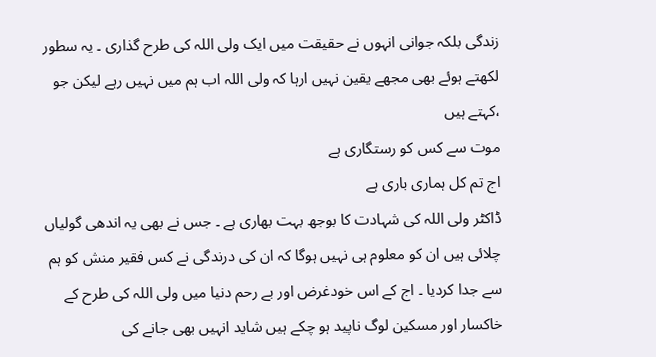زندگی بلکہ جوانی انہوں نے حقیقت میں ایک ولی اللہ کی طرح گذاری ۔ یہ سطور لکھتے ہوئے بھی مجھے یقین نہیں ارہا کہ ولی اللہ اب ہم میں نہیں رہے لیکن جو ،کہتے ہیں
موت سے کس کو رستگاری ہے
اج تم کل ہماری باری ہے
ڈاکٹر ولی اللہ کی شہادت کا بوجھ بہت بھاری ہے ۔ جس نے بھی یہ اندھی گولیاں چلائی ہیں ان کو معلوم ہی نہیں ہوگا کہ ان کی درندگی نے کس فقیر منش کو ہم سے جدا کردیا ۔ اج کے اس خودغرض اور بے رحم دنیا میں ولی اللہ کی طرح کے خاکسار اور مسکین لوگ ناپید ہو چکے ہیں شاید انہیں بھی جانے کی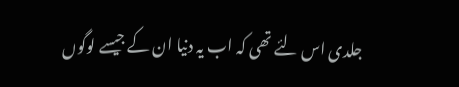جلدی اس لئے تھی کہ اب یہ دنیا ان کے جیسے لوگوں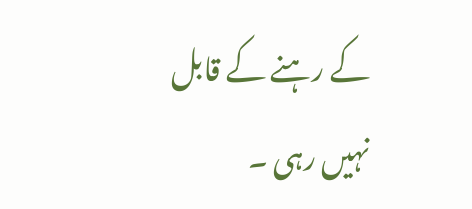کے رہنے کے قابل نہیں رہی ۔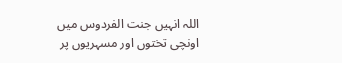اللہ انہیں جنت الفردوس میں اونچی تختوں اور مسہریوں پر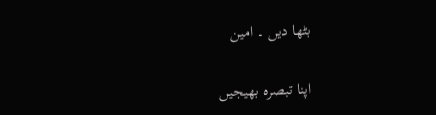بٹھا دیں ۔ امین

اپنا تبصرہ بھیجیں